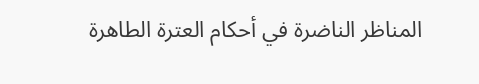المناظر الناضرة في أحکام العترة الطاهرة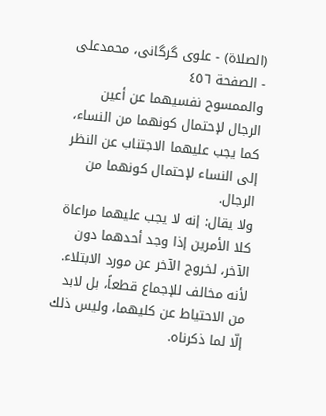(الصلاة) - علوی گرگانی، محمدعلی - الصفحة ٤٥٦
والممسوح نفسيهما عن أعين الرجال لإحتمال كونهما من النساء، كما يجب عليهما الاجتناب عن النظر إلى النساء لإحتمال كونهما من الرجال.
ولا يقال: إنه لا يجب عليهما مراعاة كلا الأمرين إذا وجد أحدهما دون الآخر، لخروج الآخر عن مورد الابتلاء.
لأنه مخالف للإجماع قطعاً، بل لابد من الاحتياط عن كليهما، وليس ذلك إلّا لما ذكرناه.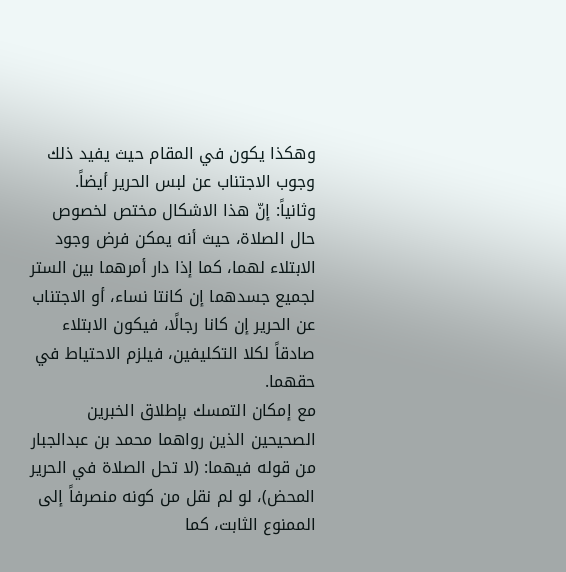وهكذا يكون في المقام حيث يفيد ذلك وجوب الاجتناب عن لبس الحرير أيضاً.
وثانياً: إنّ هذا الاشكال مختص لخصوص حال الصلاة، حيث أنه يمكن فرض وجود الابتلاء لهما، كما إذا دار أمرهما بين الستر لجميع جسدهما إن كانتا نساء، أو الاجتناب عن الحرير إن كانا رجالًا، فيكون الابتلاء صادقاً لكلا التكليفين، فيلزم الاحتياط في حقهما.
مع إمكان التمسك بإطلاق الخبرين الصحيحين الذين رواهما محمد بن عبدالجبار من قوله فيهما: (لا تحل الصلاة في الحرير المحض)، لو لم نقل من كونه منصرفاً إلى الممنوع الثابت، كما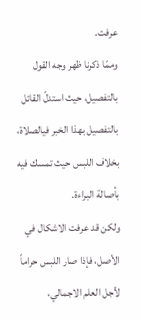عرفت.
وممّا ذكرنا ظهر وجه القول بالتفصيل، حيث استدلّ القائل بالتفصيل بهذا الخبر فيالصلاة، بخلاف اللبس حيث تمسك فيه بأصالة البراءة.
ولكن قد عرفت الاشكال في الأصل، فإذا صار اللبس حراماً لأجل العلم الاجمالي،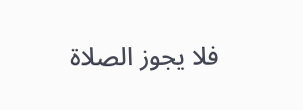فلا يجوز الصلاة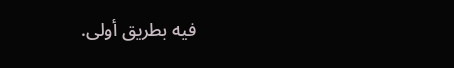فيه بطريق أولى.